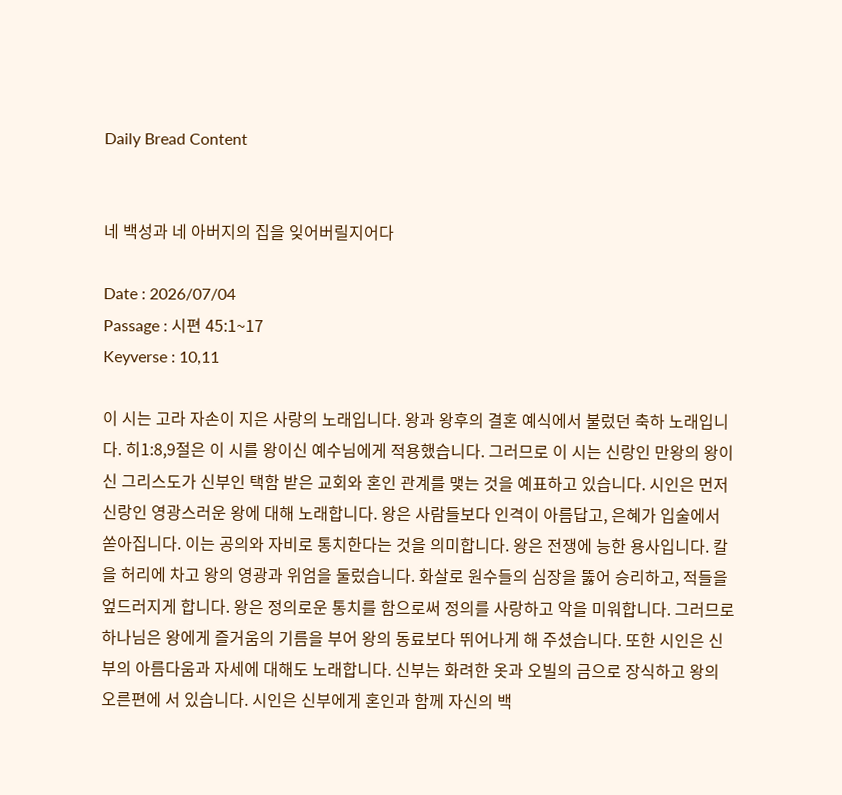Daily Bread Content


네 백성과 네 아버지의 집을 잊어버릴지어다

Date : 2026/07/04
Passage : 시편 45:1~17
Keyverse : 10,11

이 시는 고라 자손이 지은 사랑의 노래입니다. 왕과 왕후의 결혼 예식에서 불렀던 축하 노래입니다. 히1:8,9절은 이 시를 왕이신 예수님에게 적용했습니다. 그러므로 이 시는 신랑인 만왕의 왕이신 그리스도가 신부인 택함 받은 교회와 혼인 관계를 맺는 것을 예표하고 있습니다. 시인은 먼저 신랑인 영광스러운 왕에 대해 노래합니다. 왕은 사람들보다 인격이 아름답고, 은혜가 입술에서 쏟아집니다. 이는 공의와 자비로 통치한다는 것을 의미합니다. 왕은 전쟁에 능한 용사입니다. 칼을 허리에 차고 왕의 영광과 위엄을 둘렀습니다. 화살로 원수들의 심장을 뚫어 승리하고, 적들을 엎드러지게 합니다. 왕은 정의로운 통치를 함으로써 정의를 사랑하고 악을 미워합니다. 그러므로 하나님은 왕에게 즐거움의 기름을 부어 왕의 동료보다 뛰어나게 해 주셨습니다. 또한 시인은 신부의 아름다움과 자세에 대해도 노래합니다. 신부는 화려한 옷과 오빌의 금으로 장식하고 왕의 오른편에 서 있습니다. 시인은 신부에게 혼인과 함께 자신의 백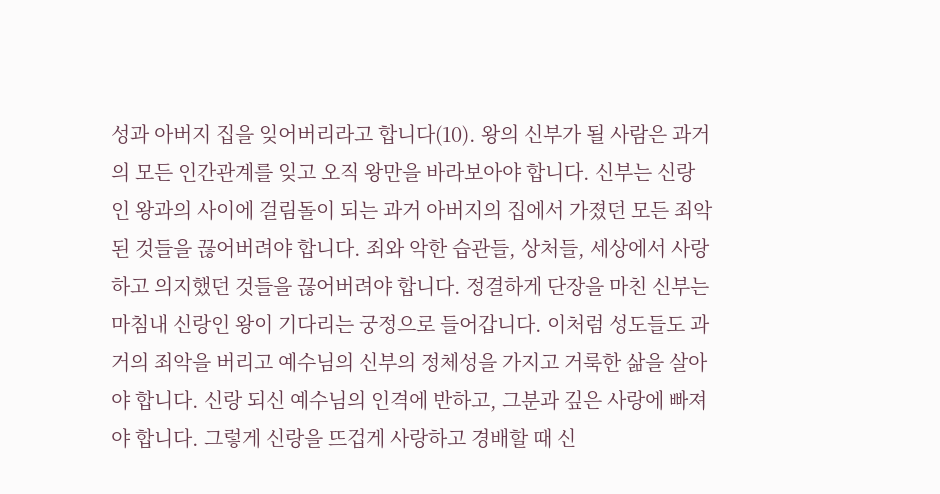성과 아버지 집을 잊어버리라고 합니다(10). 왕의 신부가 될 사람은 과거의 모든 인간관계를 잊고 오직 왕만을 바라보아야 합니다. 신부는 신랑인 왕과의 사이에 걸림돌이 되는 과거 아버지의 집에서 가졌던 모든 죄악된 것들을 끊어버려야 합니다. 죄와 악한 습관들, 상처들, 세상에서 사랑하고 의지했던 것들을 끊어버려야 합니다. 정결하게 단장을 마친 신부는 마침내 신랑인 왕이 기다리는 궁정으로 들어갑니다. 이처럼 성도들도 과거의 죄악을 버리고 예수님의 신부의 정체성을 가지고 거룩한 삶을 살아야 합니다. 신랑 되신 예수님의 인격에 반하고, 그분과 깊은 사랑에 빠져야 합니다. 그렇게 신랑을 뜨겁게 사랑하고 경배할 때 신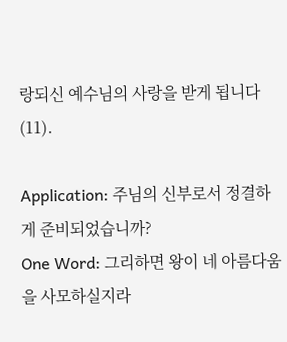랑되신 예수님의 사랑을 받게 됩니다(11).

Application: 주님의 신부로서 정결하게 준비되었습니까?
One Word: 그리하면 왕이 네 아름다움을 사모하실지라